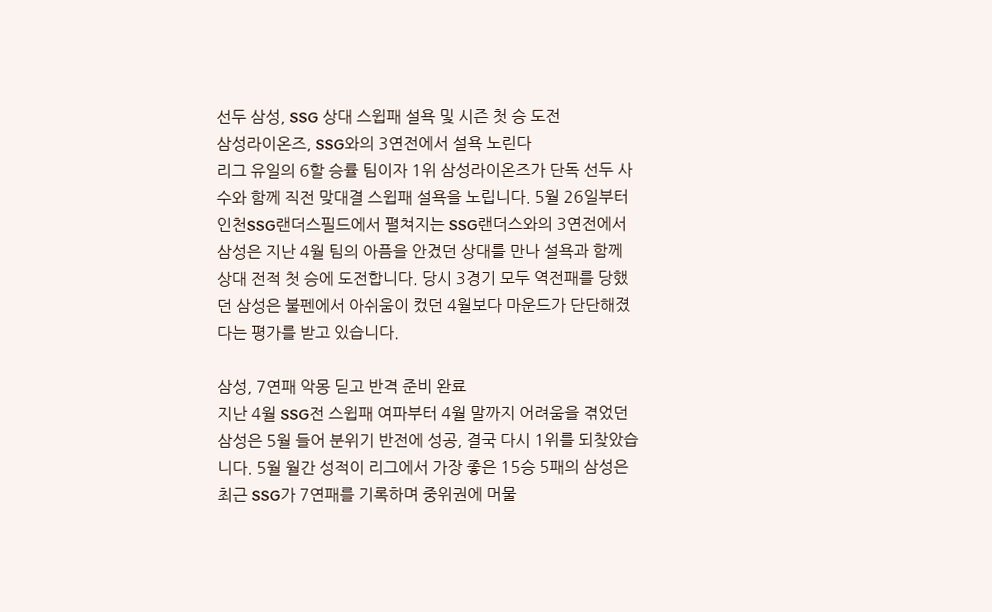선두 삼성, SSG 상대 스윕패 설욕 및 시즌 첫 승 도전
삼성라이온즈, SSG와의 3연전에서 설욕 노린다
리그 유일의 6할 승률 팀이자 1위 삼성라이온즈가 단독 선두 사수와 함께 직전 맞대결 스윕패 설욕을 노립니다. 5월 26일부터 인천SSG랜더스필드에서 펼쳐지는 SSG랜더스와의 3연전에서 삼성은 지난 4월 팀의 아픔을 안겼던 상대를 만나 설욕과 함께 상대 전적 첫 승에 도전합니다. 당시 3경기 모두 역전패를 당했던 삼성은 불펜에서 아쉬움이 컸던 4월보다 마운드가 단단해졌다는 평가를 받고 있습니다.

삼성, 7연패 악몽 딛고 반격 준비 완료
지난 4월 SSG전 스윕패 여파부터 4월 말까지 어려움을 겪었던 삼성은 5월 들어 분위기 반전에 성공, 결국 다시 1위를 되찾았습니다. 5월 월간 성적이 리그에서 가장 좋은 15승 5패의 삼성은 최근 SSG가 7연패를 기록하며 중위권에 머물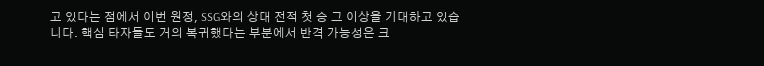고 있다는 점에서 이번 원정, SSG와의 상대 전적 첫 승 그 이상을 기대하고 있습니다. 핵심 타자들도 거의 복귀했다는 부분에서 반격 가능성은 크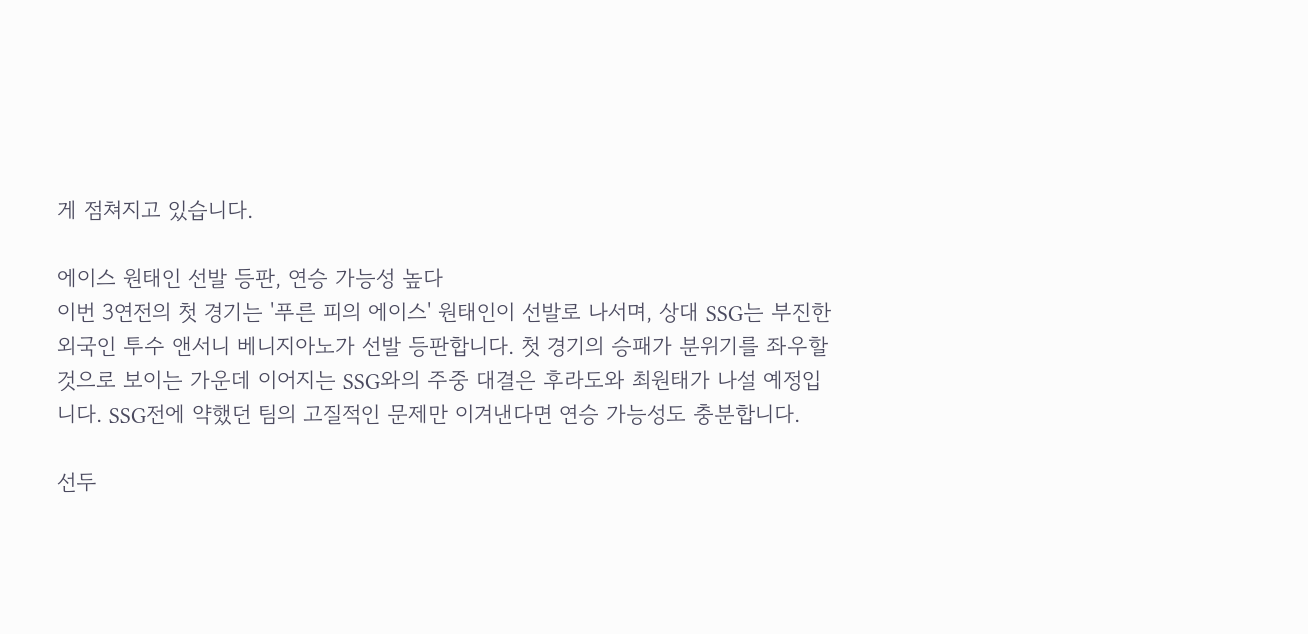게 점쳐지고 있습니다.

에이스 원태인 선발 등판, 연승 가능성 높다
이번 3연전의 첫 경기는 '푸른 피의 에이스' 원태인이 선발로 나서며, 상대 SSG는 부진한 외국인 투수 앤서니 베니지아노가 선발 등판합니다. 첫 경기의 승패가 분위기를 좌우할 것으로 보이는 가운데 이어지는 SSG와의 주중 대결은 후라도와 최원태가 나설 예정입니다. SSG전에 약했던 팀의 고질적인 문제만 이겨낸다면 연승 가능성도 충분합니다.

선두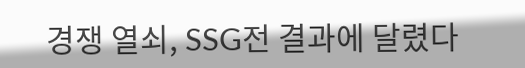경쟁 열쇠, SSG전 결과에 달렸다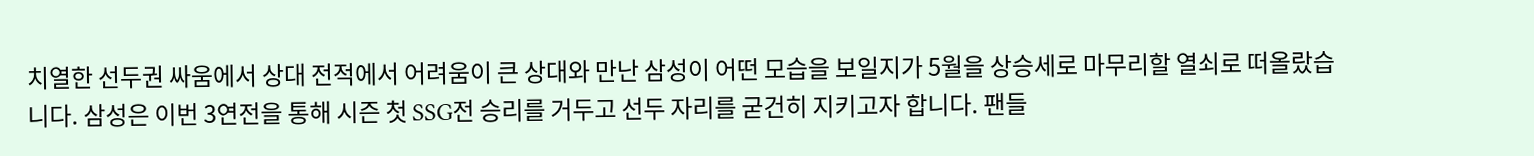치열한 선두권 싸움에서 상대 전적에서 어려움이 큰 상대와 만난 삼성이 어떤 모습을 보일지가 5월을 상승세로 마무리할 열쇠로 떠올랐습니다. 삼성은 이번 3연전을 통해 시즌 첫 SSG전 승리를 거두고 선두 자리를 굳건히 지키고자 합니다. 팬들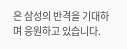은 삼성의 반격을 기대하며 응원하고 있습니다.